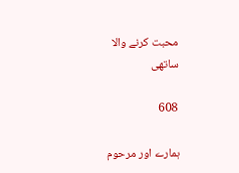محبت کرنے والا ساتھی

608

ہمارے اور مرحوم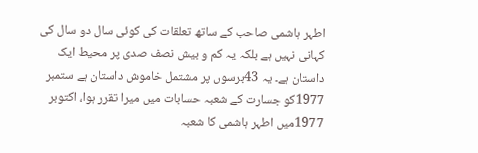اطہر ہاشمی صاحب کے ساتھ تعلقات کی کوئی سال دو سال کی کہانی نہیں ہے بلکہ یہ کم و بیش نصف صدی پر محیط ایک داستان ہے۔ یہ 43برسوں پر مشتمل خاموش داستان ہے ستمبر 1977کو جسارت کے شعبہ حسابات میں میرا تقرر ہوا، اکتوبر 1977میں اطہر ہاشمی کا شعبہ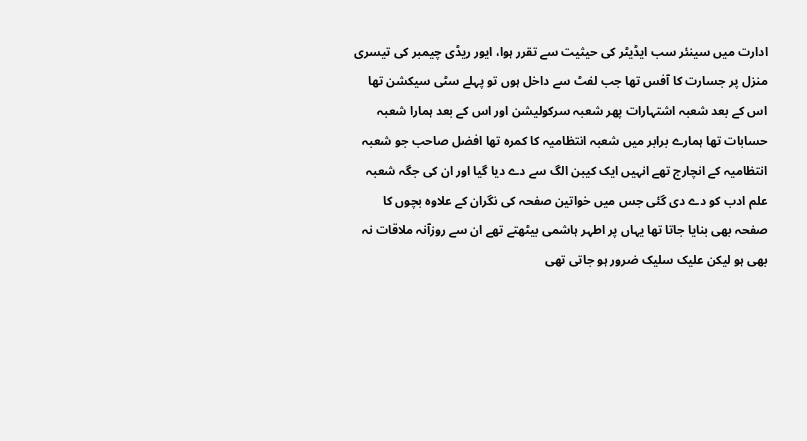ادارت میں سینئر سب ایڈیٹر کی حیثیت سے تقرر ہوا، ایور ریڈی چیمبر کی تیسری منزل پر جسارت کا آفس تھا جب لفٹ سے داخل ہوں تو پہلے سٹی سیکشن تھا اس کے بعد شعبہ اشتہارات پھر شعبہ سرکولیشن اور اس کے بعد ہمارا شعبہ حسابات تھا ہمارے برابر میں شعبہ انتظامیہ کا کمرہ تھا افضل صاحب جو شعبہ انتظامیہ کے انچارج تھے انہیں ایک کیبن الگ سے دے دیا گیا اور ان کی جگہ شعبہ علم ادب کو دے دی گئی جس میں خواتین صفحہ کی نگران کے علاوہ بچوں کا صفحہ بھی بنایا جاتا تھا یہاں پر اطہر ہاشمی بیٹھتے تھے ان سے روزآنہ ملاقات نہ بھی ہو لیکن علیک سلیک ضرور ہو جاتی تھی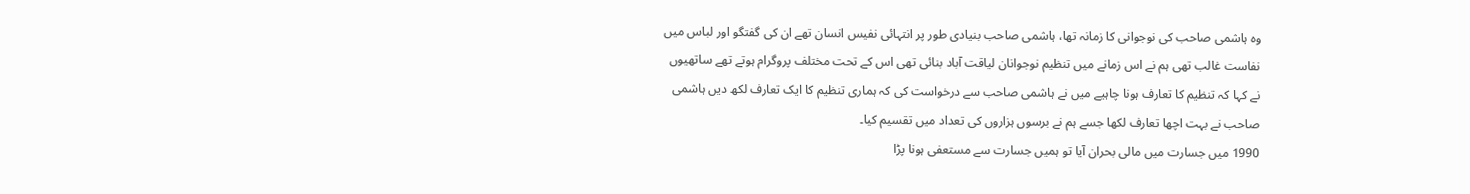وہ ہاشمی صاحب کی نوجوانی کا زمانہ تھا، ہاشمی صاحب بنیادی طور پر انتہائی نفیس انسان تھے ان کی گفتگو اور لباس میں نفاست غالب تھی ہم نے اس زمانے میں تنظیم نوجوانان لیاقت آباد بنائی تھی اس کے تحت مختلف پروگرام ہوتے تھے ساتھیوں نے کہا کہ تنظیم کا تعارف ہونا چاہیے میں نے ہاشمی صاحب سے درخواست کی کہ ہماری تنظیم کا ایک تعارف لکھ دیں ہاشمی صاحب نے بہت اچھا تعارف لکھا جسے ہم نے برسوں ہزاروں کی تعداد میں تقسیم کیا۔
1990 میں جسارت میں مالی بحران آیا تو ہمیں جسارت سے مستعفی ہونا پڑا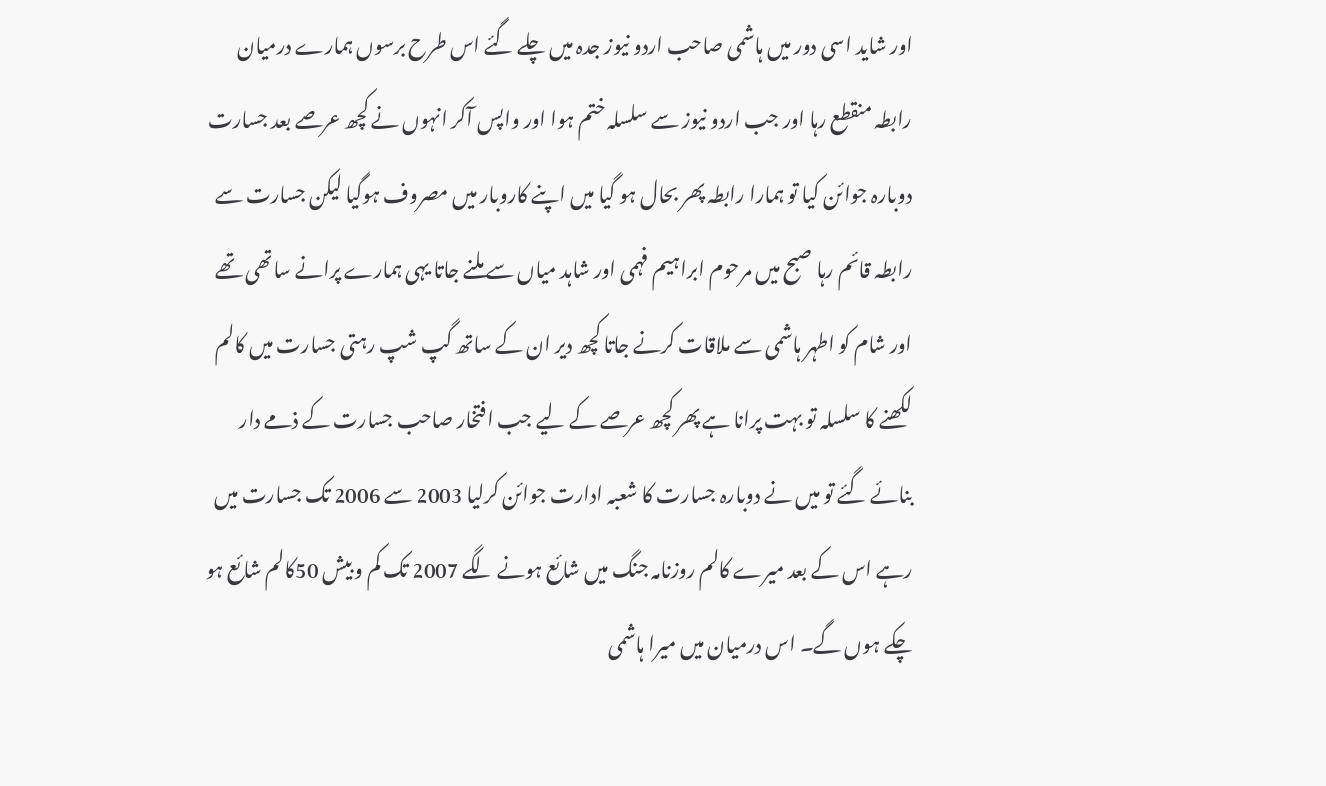اور شاید اسی دور میں ہاشمی صاحب اردو نیوز جدہ میں چلے گئے اس طرح برسوں ہمارے درمیان رابطہ منقطع رہا اور جب اردو نیوز سے سلسلہ ختم ہوا اور واپس آکر انہوں نے کچھ عرصے بعد جسارت دوبارہ جوائن کیا تو ہمارا رابطہ پھر بحال ہو گیا میں اپنے کاروبار میں مصروف ہوگیا لیکن جسارت سے رابطہ قائم رہا صبح میں مرحوم ابراہیم فہمی اور شاہد میاں سے ملنے جاتا یہی ہمارے پرانے ساتھی تھے اور شام کو اطہر ہاشمی سے ملاقات کرنے جاتا کچھ دیر ان کے ساتھ گپ شپ رہتی جسارت میں کالم لکھنے کا سلسلہ تو بہت پرانا ہے پھر کچھ عرصے کے لیے جب افتخار صاحب جسارت کے ذمے دار بنائے گئے تو میں نے دوبارہ جسارت کا شعبہ ادارت جوائن کرلیا 2003 سے 2006 تک جسارت میں رہے اس کے بعد میرے کالم روزنامہ جنگ میں شائع ہونے لگے 2007 تک کم و بیش 50کالم شائع ہو چکے ہوں گے۔ اس درمیان میں میرا ہاشمی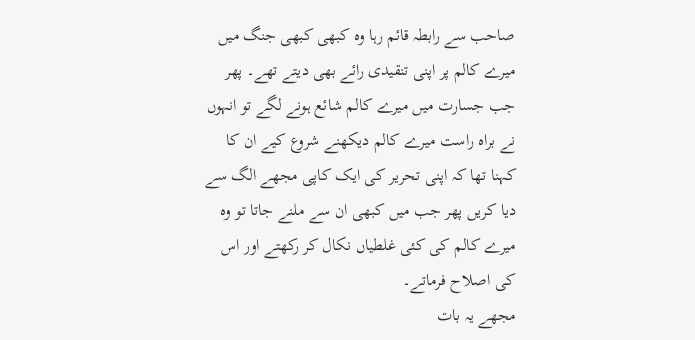صاحب سے رابطہ قائم رہا وہ کبھی کبھی جنگ میں میرے کالم پر اپنی تنقیدی رائے بھی دیتے تھے۔ پھر جب جسارت میں میرے کالم شائع ہونے لگے تو انہوں نے براہ راست میرے کالم دیکھنے شروع کیے ان کا کہنا تھا کہ اپنی تحریر کی ایک کاپی مجھے الگ سے دیا کریں پھر جب میں کبھی ان سے ملنے جاتا تو وہ میرے کالم کی کئی غلطیاں نکال کر رکھتے اور اس کی اصلاح فرماتے۔
مجھے یہ بات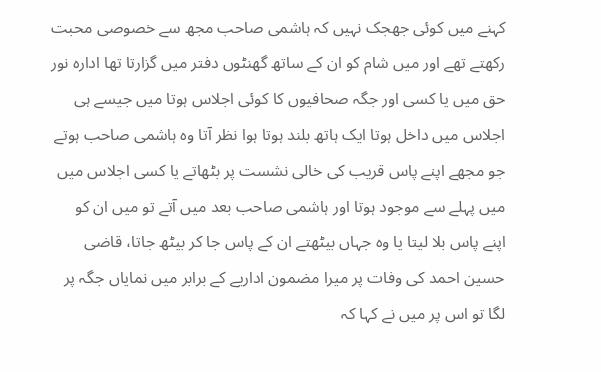کہنے میں کوئی جھجک نہیں کہ ہاشمی صاحب مجھ سے خصوصی محبت رکھتے تھے اور میں شام کو ان کے ساتھ گھنٹوں دفتر میں گزارتا تھا ادارہ نور حق میں یا کسی اور جگہ صحافیوں کا کوئی اجلاس ہوتا میں جیسے ہی اجلاس میں داخل ہوتا ایک ہاتھ بلند ہوتا ہوا نظر آتا وہ ہاشمی صاحب ہوتے جو مجھے اپنے پاس قریب کی خالی نشست پر بٹھاتے یا کسی اجلاس میں میں پہلے سے موجود ہوتا اور ہاشمی صاحب بعد میں آتے تو میں ان کو اپنے پاس بلا لیتا یا وہ جہاں بیٹھتے ان کے پاس جا کر بیٹھ جاتا، قاضی حسین احمد کی وفات پر میرا مضمون اداریے کے برابر میں نمایاں جگہ پر لگا تو اس پر میں نے کہا کہ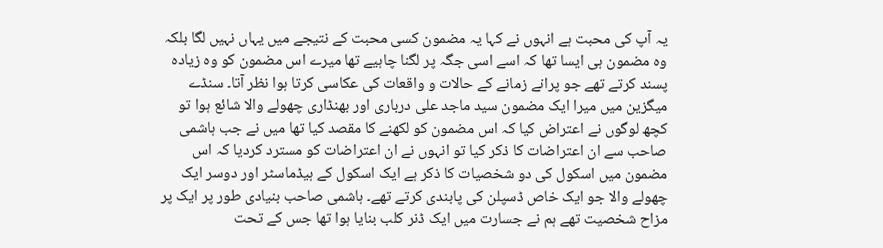یہ آپ کی محبت ہے انہوں نے کہا یہ مضمون کسی محبت کے نتیجے میں یہاں نہیں لگا بلکہ وہ مضمون ہی ایسا تھا کہ اسے اسی جگہ پر لگنا چاہیے تھا میرے اس مضمون کو وہ زیادہ پسند کرتے تھے جو پرانے زمانے کے حالات و واقعات کی عکاسی کرتا ہوا نظر آتا۔ سنڈے میگزین میں میرا ایک مضمون سید ماجد علی درباری اور بھنڈاری چھولے والا شائع ہوا تو کچھ لوگوں نے اعتراض کیا کہ اس مضمون کو لکھنے کا مقصد کیا تھا میں نے جب ہاشمی صاحب سے ان اعتراضات کا ذکر کیا تو انہوں نے ان اعتراضات کو مسترد کردیا کہ اس مضمون میں اسکول کی دو شخصیات کا ذکر ہے ایک اسکول کے ہیڈماسٹر اور دوسر ایک چھولے والا جو ایک خاص ڈسپلن کی پابندی کرتے تھے۔ ہاشمی صاحب بنیادی طور پر ایک پر مزاح شخصیت تھے ہم نے جسارت میں ایک ڈنر کلب بنایا ہوا تھا جس کے تحت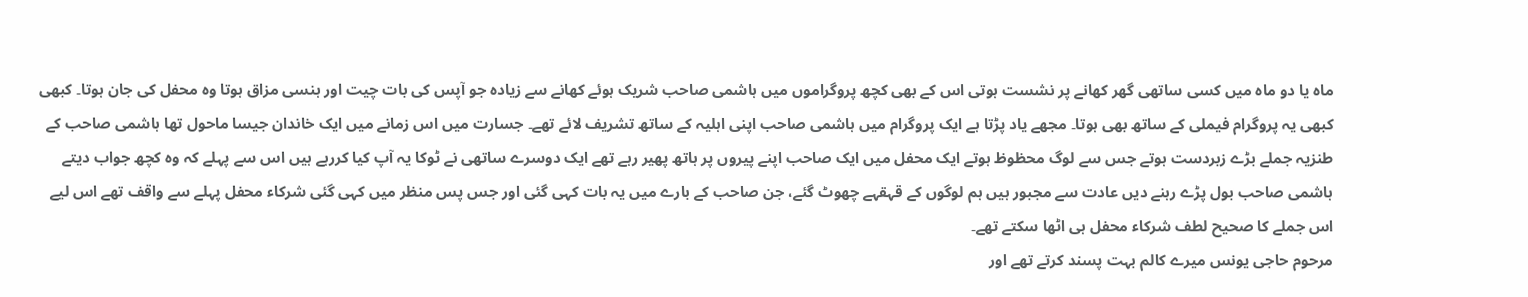ماہ یا دو ماہ میں کسی ساتھی گھر کھانے پر نشست ہوتی اس کے بھی کچھ پروگراموں میں ہاشمی صاحب شریک ہوئے کھانے سے زیادہ جو آپس کی بات چیت اور ہنسی مزاق ہوتا وہ محفل کی جان ہوتا۔ کبھی کبھی یہ پروگرام فیملی کے ساتھ بھی ہوتا۔ مجھے یاد پڑتا ہے ایک پروگرام میں ہاشمی صاحب اپنی اہلیہ کے ساتھ تشریف لائے تھے۔ جسارت میں اس زمانے میں ایک خاندان جیسا ماحول تھا ہاشمی صاحب کے طنزیہ جملے بڑے زبردست ہوتے جس سے لوگ محظوظ ہوتے ایک محفل میں ایک صاحب اپنے پیروں پر ہاتھ پھیر رہے تھے ایک دوسرے ساتھی نے ٹوکا یہ آپ کیا کررہے ہیں اس سے پہلے کہ وہ کچھ جواب دیتے ہاشمی صاحب بول پڑے رہنے دیں عادت سے مجبور ہیں ہم لوگوں کے قہقہے چھوٹ گئے، جن صاحب کے بارے میں یہ بات کہی گئی اور جس پس منظر میں کہی گئی شرکاء محفل پہلے سے واقف تھے اس لیے اس جملے کا صحیح لطف شرکاء محفل ہی اٹھا سکتے تھے۔
مرحوم حاجی یونس میرے کالم بہت پسند کرتے تھے اور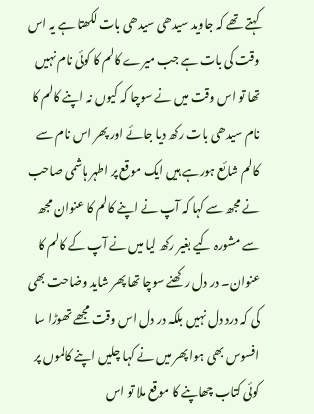کہتے تھے کہ جاوید سیدھی سیدھی بات لکھتا ہے یہ اس وقت کی بات ہے جب میرے کالم کا کوئی نام نہیں تھا تو اس وقت میں نے سوچا کہ کیوں نہ اپنے کالم کا نام سیدھی بات رکھ دیا جائے اور پھر اس نام سے کالم شائع ہورہے ہیں ایک موقع پر اطہر ہاشمی صاحب نے مجھ سے کہا کہ آپ نے اپنے کالم کا عنوان مجھ سے مشورہ کیے بغیر رکھ لیا میں نے آپ کے کالم کا عنوان۔ در دل رکھنے سوچا تھا پھر شاید وضاحت بھی کی کہ درد دل نہیں بلکہ در دل اس وقت مجھے تھوڑا سا افسوس بھی ہوا پھر میں نے کہا چلیں اپنے کالموں پر کوئی کتاب چھاپنے کا موقع ملا تو اس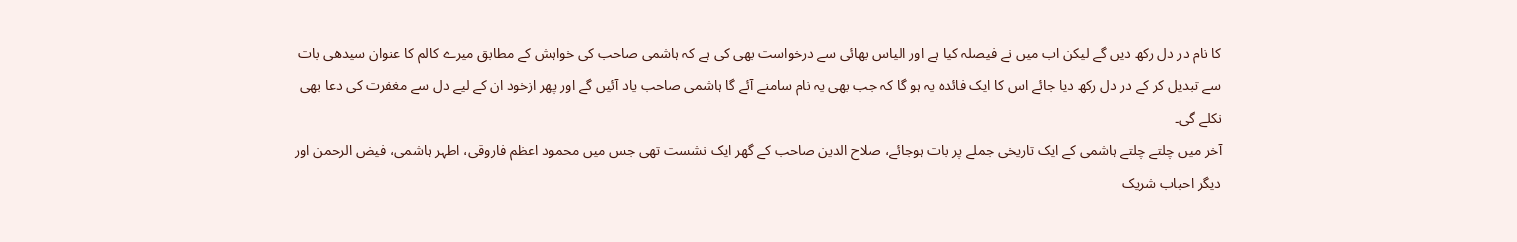کا نام در دل رکھ دیں گے لیکن اب میں نے فیصلہ کیا ہے اور الیاس بھائی سے درخواست بھی کی ہے کہ ہاشمی صاحب کی خواہش کے مطابق میرے کالم کا عنوان سیدھی بات سے تبدیل کر کے در دل رکھ دیا جائے اس کا ایک فائدہ یہ ہو گا کہ جب بھی یہ نام سامنے آئے گا ہاشمی صاحب یاد آئیں گے اور پھر ازخود ان کے لیے دل سے مغفرت کی دعا بھی نکلے گی۔
آخر میں چلتے چلتے ہاشمی کے ایک تاریخی جملے پر بات ہوجائے، صلاح الدین صاحب کے گھر ایک نشست تھی جس میں محمود اعظم فاروقی، اطہر ہاشمی، فیض الرحمن اور دیگر احباب شریک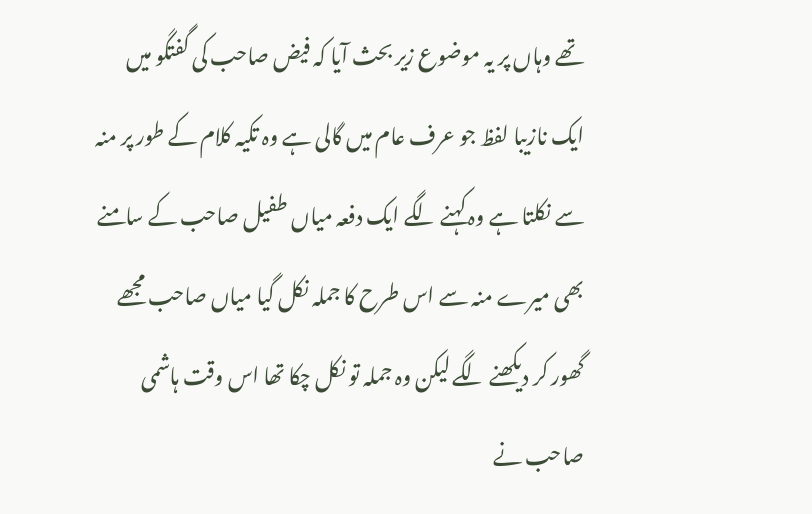تھے وہاں پر یہ موضوع زیر بحث آیا کہ فیض صاحب کی گفتگو میں ایک نازیبا لفظ جو عرف عام میں گالی ہے وہ تکیہ کلام کے طور پر منہ سے نکلتا ہے وہ کہنے لگے ایک دفعہ میاں طفیل صاحب کے سامنے بھی میرے منہ سے اس طرح کا جملہ نکل گیا میاں صاحب مجھے گھور کر دیکھنے لگے لیکن وہ جملہ تو نکل چکا تھا اس وقت ہاشمی صاحب نے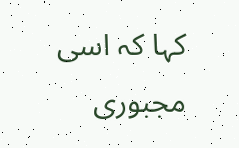کہا کہ اسی مجبوری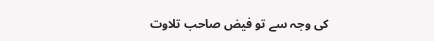کی وجہ سے تو فیض صاحب تلاوت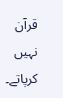قرآن نہیں کرپاتے۔